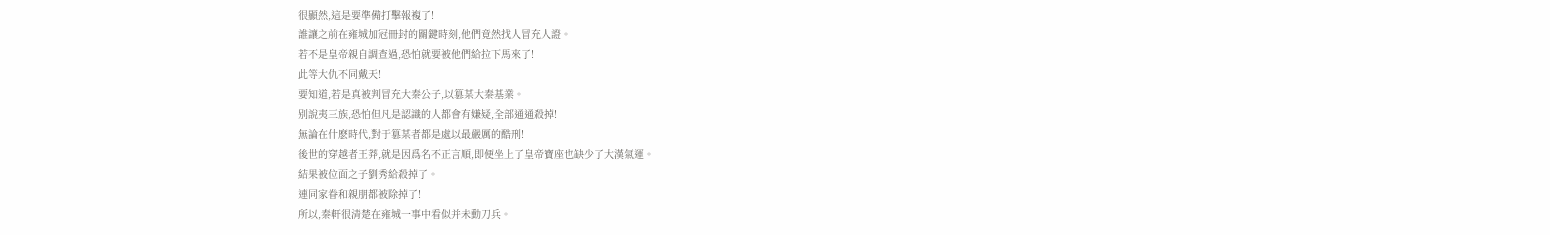很顯然,這是要準備打擊報複了!
誰讓之前在雍城加冠冊封的關鍵時刻,他們竟然找人冒充人證。
若不是皇帝親自調查過,恐怕就要被他們給拉下馬來了!
此等大仇不同戴天!
要知道,若是真被判冒充大秦公子,以篡某大秦基業。
别說夷三族,恐怕但凡是認識的人都會有嫌疑,全部通通殺掉!
無論在什麽時代,對于篡某者都是處以最嚴厲的酷刑!
後世的穿越者王莽,就是因爲名不正言順,即便坐上了皇帝寶座也缺少了大漢氣運。
結果被位面之子劉秀給殺掉了。
連同家眷和親朋都被除掉了!
所以,秦軒很清楚在雍城一事中看似并未動刀兵。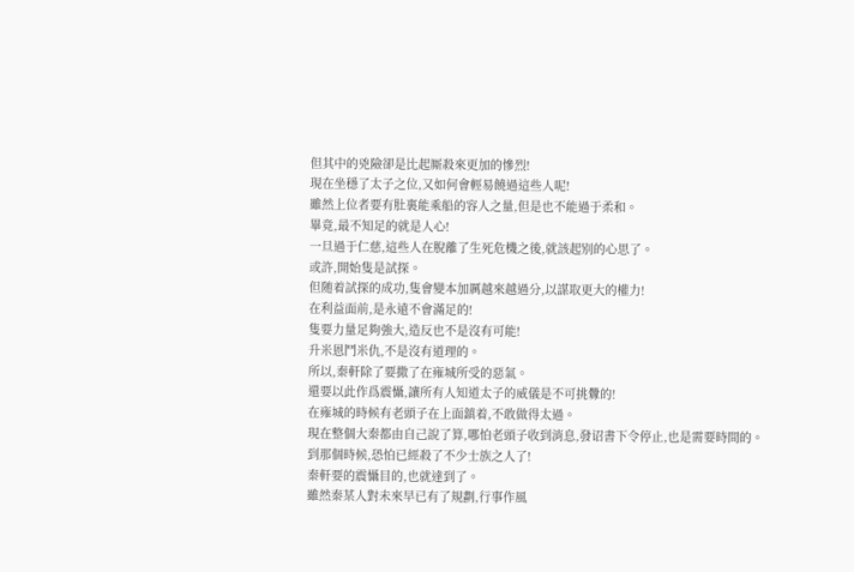但其中的兇險卻是比起厮殺來更加的慘烈!
現在坐穩了太子之位,又如何會輕易饒過這些人呢!
雖然上位者要有肚裏能乘船的容人之量,但是也不能過于柔和。
畢竟,最不知足的就是人心!
一旦過于仁慈,這些人在脫離了生死危機之後,就該起别的心思了。
或許,開始隻是試探。
但随着試探的成功,隻會變本加厲越來越過分,以謀取更大的權力!
在利益面前,是永遠不會滿足的!
隻要力量足夠強大,造反也不是沒有可能!
升米恩鬥米仇,不是沒有道理的。
所以,秦軒除了要撒了在雍城所受的惡氣。
還要以此作爲震懾,讓所有人知道太子的威儀是不可挑釁的!
在雍城的時候有老頭子在上面鎮着,不敢做得太過。
現在整個大秦都由自己說了算,哪怕老頭子收到消息,發诏書下令停止,也是需要時間的。
到那個時候,恐怕已經殺了不少士族之人了!
秦軒要的震懾目的,也就達到了。
雖然秦某人對未來早已有了規劃,行事作風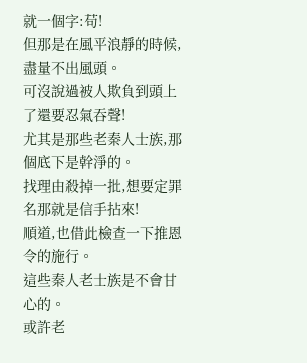就一個字:苟!
但那是在風平浪靜的時候,盡量不出風頭。
可沒說過被人欺負到頭上了還要忍氣吞聲!
尤其是那些老秦人士族,那個底下是幹淨的。
找理由殺掉一批,想要定罪名那就是信手拈來!
順道,也借此檢查一下推恩令的施行。
這些秦人老士族是不會甘心的。
或許老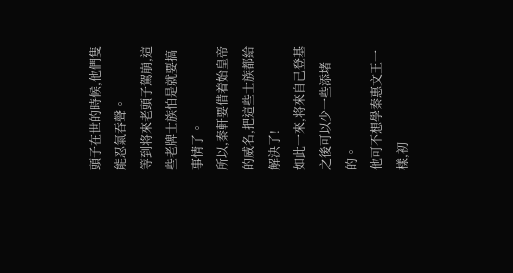頭子在世的時候,他們隻能忍氣吞聲。
等到将來老頭子駕崩,這些老牌士族怕是就要搞事情了。
所以,秦軒要借着始皇帝的威名,把這些士族都給解決了!
如此一來,将來自己登基之後可以少一些添堵的。
他可不想學秦惠文王一樣,初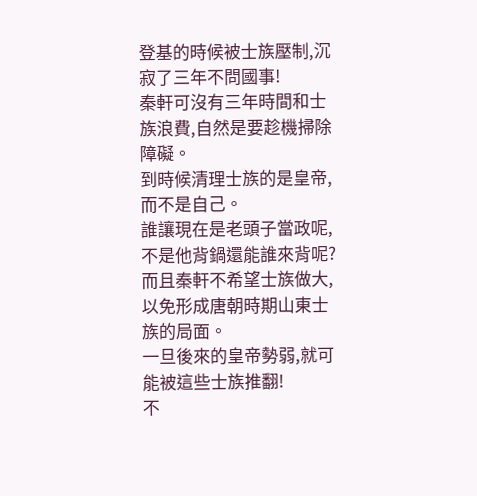登基的時候被士族壓制,沉寂了三年不問國事!
秦軒可沒有三年時間和士族浪費,自然是要趁機掃除障礙。
到時候清理士族的是皇帝,而不是自己。
誰讓現在是老頭子當政呢,不是他背鍋還能誰來背呢?
而且秦軒不希望士族做大,以免形成唐朝時期山東士族的局面。
一旦後來的皇帝勢弱,就可能被這些士族推翻!
不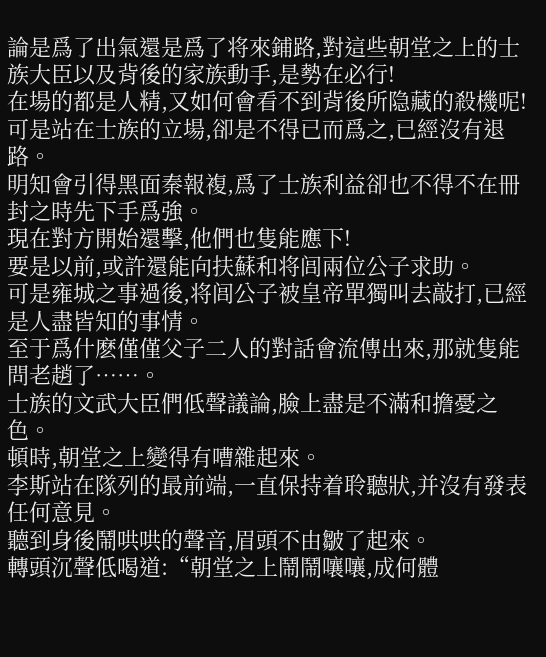論是爲了出氣還是爲了将來鋪路,對這些朝堂之上的士族大臣以及背後的家族動手,是勢在必行!
在場的都是人精,又如何會看不到背後所隐藏的殺機呢!
可是站在士族的立場,卻是不得已而爲之,已經沒有退路。
明知會引得黑面秦報複,爲了士族利益卻也不得不在冊封之時先下手爲強。
現在對方開始還擊,他們也隻能應下!
要是以前,或許還能向扶蘇和将闾兩位公子求助。
可是雍城之事過後,将闾公子被皇帝單獨叫去敲打,已經是人盡皆知的事情。
至于爲什麽僅僅父子二人的對話會流傳出來,那就隻能問老趙了……。
士族的文武大臣們低聲議論,臉上盡是不滿和擔憂之色。
頓時,朝堂之上變得有嘈雜起來。
李斯站在隊列的最前端,一直保持着聆聽狀,并沒有發表任何意見。
聽到身後鬧哄哄的聲音,眉頭不由皺了起來。
轉頭沉聲低喝道:“朝堂之上鬧鬧嚷嚷,成何體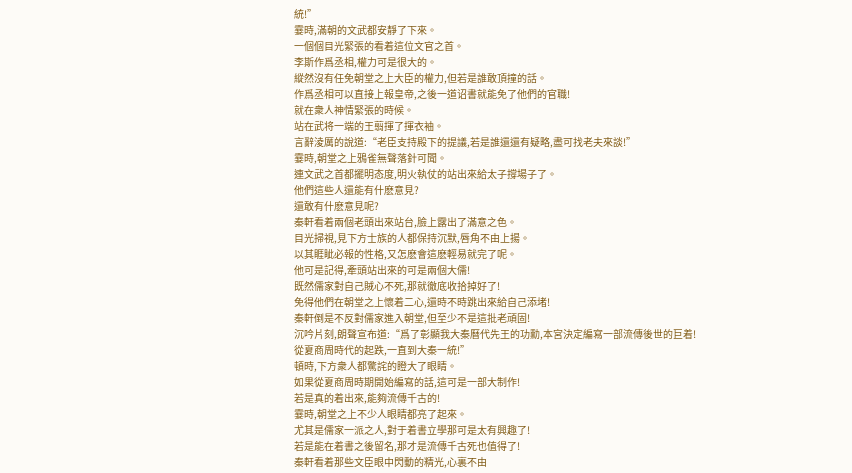統!”
霎時,滿朝的文武都安靜了下來。
一個個目光緊張的看着這位文官之首。
李斯作爲丞相,權力可是很大的。
縱然沒有任免朝堂之上大臣的權力,但若是誰敢頂撞的話。
作爲丞相可以直接上報皇帝,之後一道诏書就能免了他們的官職!
就在衆人神情緊張的時候。
站在武将一端的王翦揮了揮衣袖。
言辭淩厲的說道:“老臣支持殿下的提議,若是誰還還有疑略,盡可找老夫來談!”
霎時,朝堂之上鴉雀無聲落針可聞。
連文武之首都擺明态度,明火執仗的站出來給太子撐場子了。
他們這些人還能有什麽意見?
還敢有什麽意見呢?
秦軒看着兩個老頭出來站台,臉上露出了滿意之色。
目光掃視,見下方士族的人都保持沉默,唇角不由上揚。
以其睚眦必報的性格,又怎麽會這麽輕易就完了呢。
他可是記得,牽頭站出來的可是兩個大儒!
既然儒家對自己賊心不死,那就徹底收拾掉好了!
免得他們在朝堂之上懷着二心,還時不時跳出來給自己添堵!
秦軒倒是不反對儒家進入朝堂,但至少不是這批老頑固!
沉吟片刻,朗聲宣布道:“爲了彰顯我大秦曆代先王的功勳,本宮決定編寫一部流傳後世的巨着!
從夏商周時代的起跌,一直到大秦一統!”
頓時,下方衆人都驚詫的瞪大了眼睛。
如果從夏商周時期開始編寫的話,這可是一部大制作!
若是真的着出來,能夠流傳千古的!
霎時,朝堂之上不少人眼睛都亮了起來。
尤其是儒家一派之人,對于着書立學那可是太有興趣了!
若是能在着書之後留名,那才是流傳千古死也值得了!
秦軒看着那些文臣眼中閃動的精光,心裏不由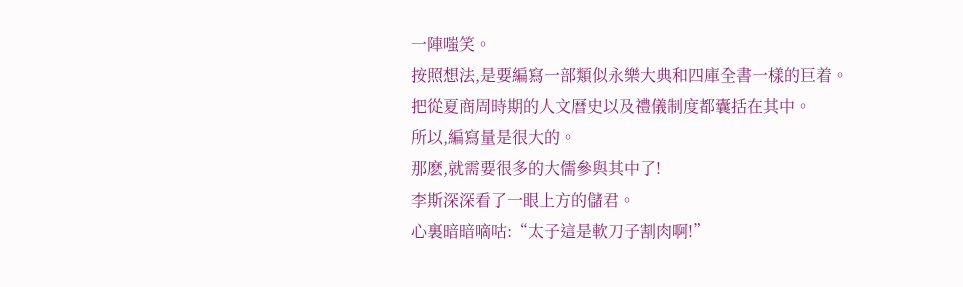一陣嗤笑。
按照想法,是要編寫一部類似永樂大典和四庫全書一樣的巨着。
把從夏商周時期的人文曆史以及禮儀制度都囊括在其中。
所以,編寫量是很大的。
那麽,就需要很多的大儒參與其中了!
李斯深深看了一眼上方的儲君。
心裏暗暗嘀咕:“太子這是軟刀子割肉啊!”